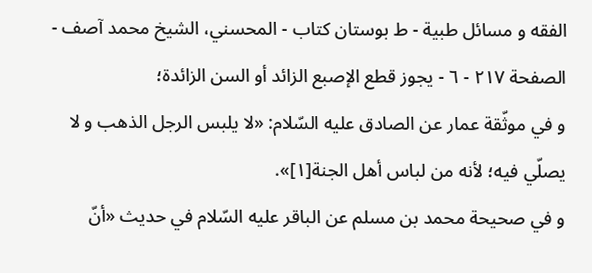الفقه و مسائل طبية - ط بوستان کتاب - المحسني، الشيخ محمد آصف - الصفحة ٢١٧ - ٦ - يجوز قطع الإصبع الزائد أو السن الزائدة؛
و في موثّقة عمار عن الصادق عليه السّلام: «لا يلبس الرجل الذهب و لا يصلّي فيه؛ لأنه من لباس أهل الجنة[١]».
و في صحيحة محمد بن مسلم عن الباقر عليه السّلام في حديث «أنّ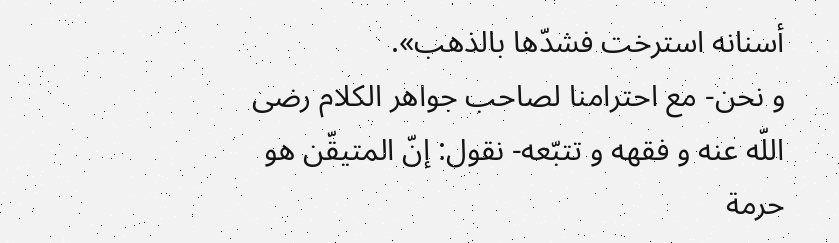أسنانه استرخت فشدّها بالذهب».
و نحن- مع احترامنا لصاحب جواهر الكلام رضى اللّه عنه و فقهه و تتبّعه- نقول: إنّ المتيقّن هو حرمة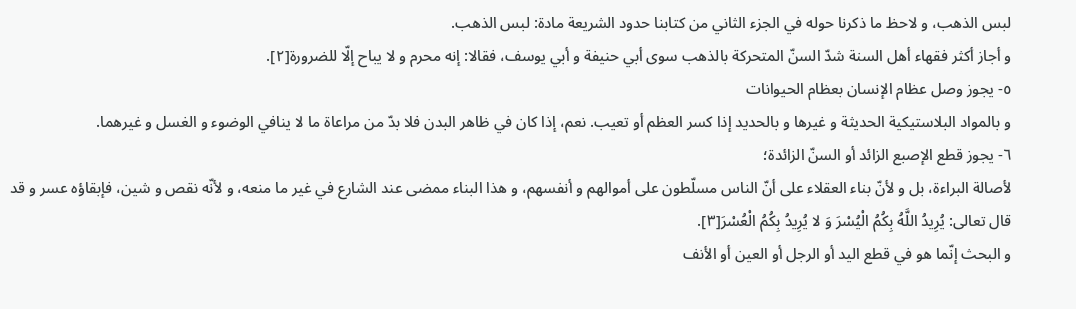لبس الذهب، و لاحظ ما ذكرنا حوله في الجزء الثاني من كتابنا حدود الشريعة مادة: لبس الذهب.
و أجاز أكثر فقهاء أهل السنة شدّ السنّ المتحركة بالذهب سوى أبي حنيفة و أبي يوسف، فقالا: إنه محرم و لا يباح إلّا للضرورة[٢].
٥- يجوز وصل عظام الإنسان بعظام الحيوانات
و بالمواد البلاستيكية الحديثة و غيرها و بالحديد إذا كسر العظم أو تعيب. نعم، إذا كان في ظاهر البدن فلا بدّ من مراعاة ما لا ينافي الوضوء و الغسل و غيرهما.
٦- يجوز قطع الإصبع الزائد أو السنّ الزائدة؛
لأصالة البراءة، بل و لأنّ بناء العقلاء على أنّ الناس مسلّطون على أموالهم و أنفسهم، و هذا البناء ممضى عند الشارع في غير ما منعه، و لأنّه نقص و شين، فإبقاؤه عسر و قد قال تعالى: يُرِيدُ اللَّهُ بِكُمُ الْيُسْرَ وَ لا يُرِيدُ بِكُمُ الْعُسْرَ[٣].
و البحث إنّما هو في قطع اليد أو الرجل أو العين أو الأنف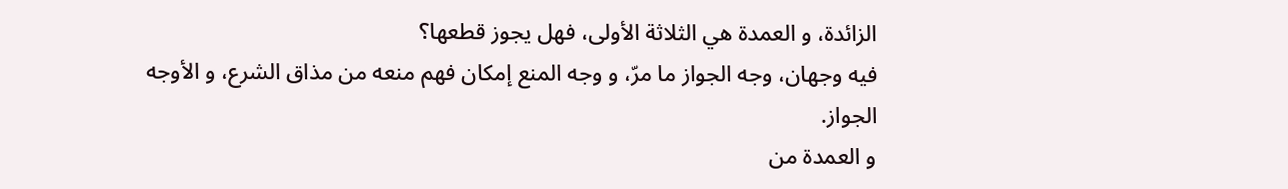الزائدة، و العمدة هي الثلاثة الأولى، فهل يجوز قطعها؟
فيه وجهان، وجه الجواز ما مرّ، و وجه المنع إمكان فهم منعه من مذاق الشرع، و الأوجه الجواز.
و العمدة من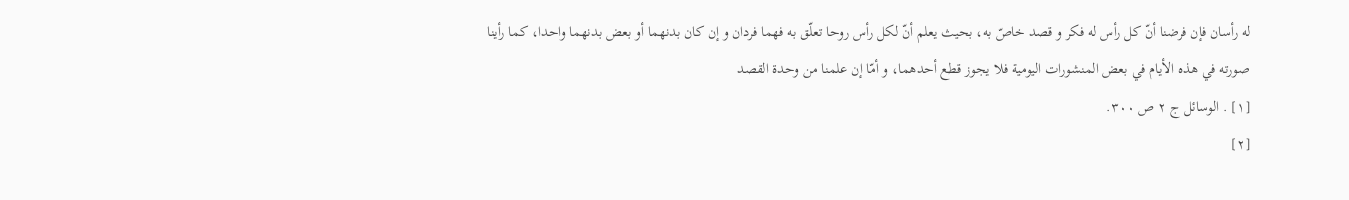له رأسان فإن فرضنا أنّ كل رأس له فكر و قصد خاصّ به، بحيث يعلم أنّ لكل رأس روحا تعلّق به فهما فردان و إن كان بدنهما أو بعض بدنهما واحدا، كما رأينا صورته في هذه الأيام في بعض المنشورات اليومية فلا يجوز قطع أحدهما، و أمّا إن علمنا من وحدة القصد
[١] . الوسائل ج ٢ ص ٣٠٠.
[٢]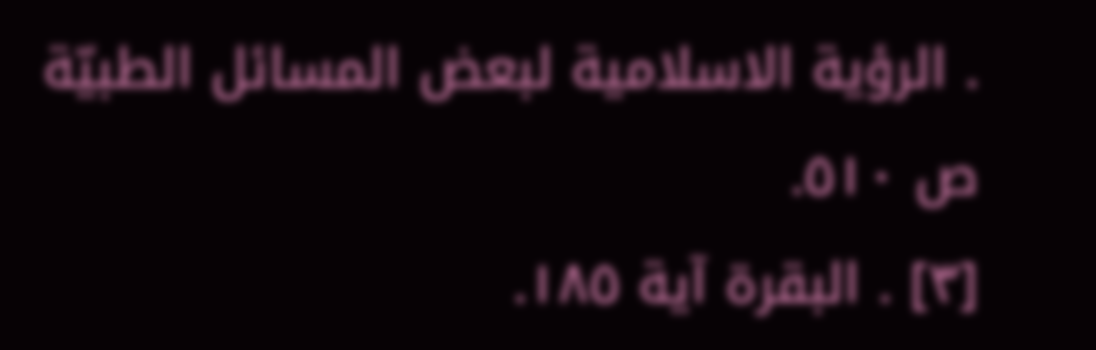. الرؤية الاسلامية لبعض المسائل الطبيّة ص ٥١٠.
[٣] . البقرة آية ١٨٥.